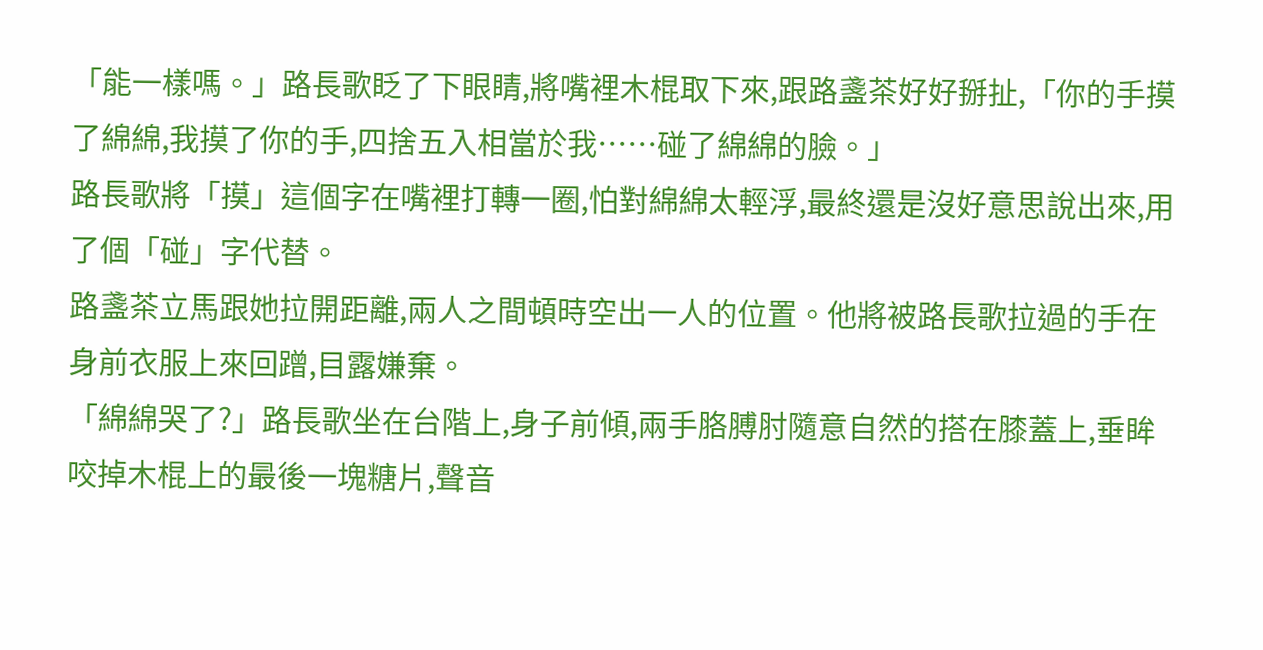「能一樣嗎。」路長歌眨了下眼睛,將嘴裡木棍取下來,跟路盞茶好好掰扯,「你的手摸了綿綿,我摸了你的手,四捨五入相當於我……碰了綿綿的臉。」
路長歌將「摸」這個字在嘴裡打轉一圈,怕對綿綿太輕浮,最終還是沒好意思說出來,用了個「碰」字代替。
路盞茶立馬跟她拉開距離,兩人之間頓時空出一人的位置。他將被路長歌拉過的手在身前衣服上來回蹭,目露嫌棄。
「綿綿哭了?」路長歌坐在台階上,身子前傾,兩手胳膊肘隨意自然的搭在膝蓋上,垂眸咬掉木棍上的最後一塊糖片,聲音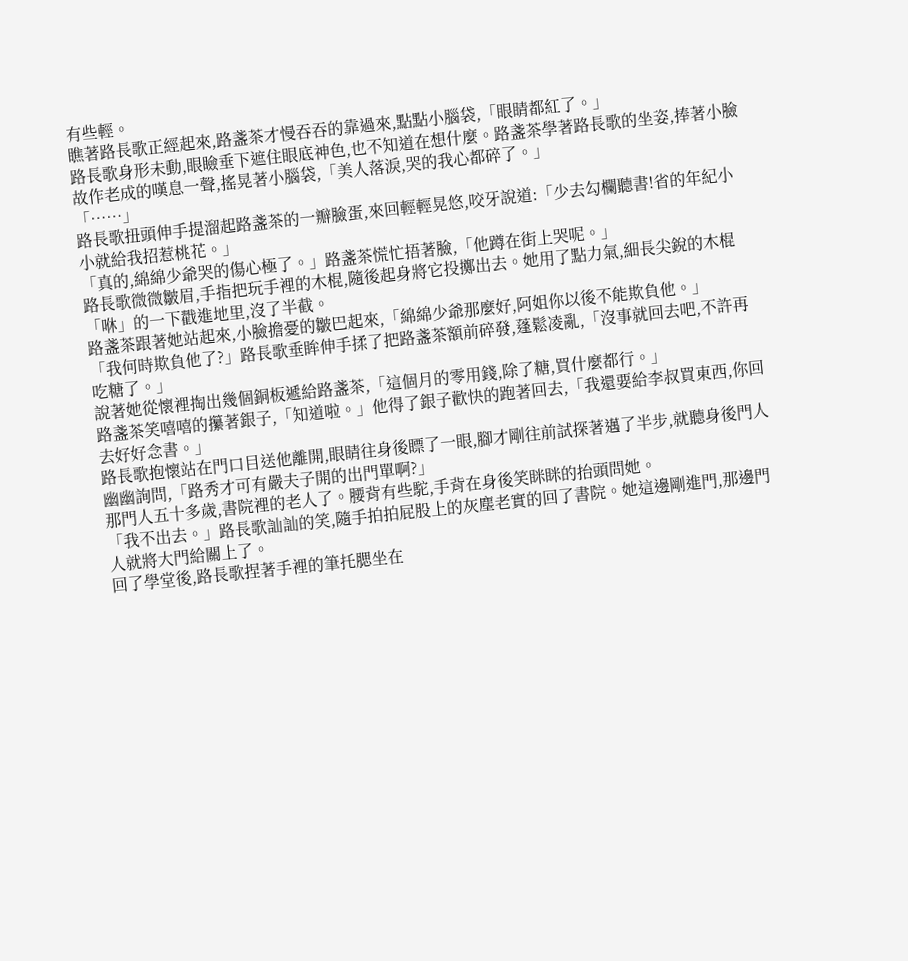有些輕。
瞧著路長歌正經起來,路盞茶才慢吞吞的靠過來,點點小腦袋,「眼睛都紅了。」
路長歌身形未動,眼瞼垂下遮住眼底神色,也不知道在想什麼。路盞茶學著路長歌的坐姿,捧著小臉故作老成的嘆息一聲,搖晃著小腦袋,「美人落淚,哭的我心都碎了。」
「……」
路長歌扭頭伸手提溜起路盞茶的一瓣臉蛋,來回輕輕晃悠,咬牙說道:「少去勾欄聽書!省的年紀小小就給我招惹桃花。」
「真的,綿綿少爺哭的傷心極了。」路盞茶慌忙捂著臉,「他蹲在街上哭呢。」
路長歌微微皺眉,手指把玩手裡的木棍,隨後起身將它投擲出去。她用了點力氣,細長尖銳的木棍「咻」的一下戳進地里,沒了半截。
路盞茶跟著她站起來,小臉擔憂的皺巴起來,「綿綿少爺那麼好,阿姐你以後不能欺負他。」
「我何時欺負他了?」路長歌垂眸伸手揉了把路盞茶額前碎發,蓬鬆凌亂,「沒事就回去吧,不許再吃糖了。」
說著她從懷裡掏出幾個銅板遞給路盞茶,「這個月的零用錢,除了糖,買什麼都行。」
路盞茶笑嘻嘻的攥著銀子,「知道啦。」他得了銀子歡快的跑著回去,「我還要給李叔買東西,你回去好好念書。」
路長歌抱懷站在門口目送他離開,眼睛往身後瞟了一眼,腳才剛往前試探著邁了半步,就聽身後門人幽幽詢問,「路秀才可有嚴夫子開的出門單啊?」
那門人五十多歲,書院裡的老人了。腰背有些駝,手背在身後笑眯眯的抬頭問她。
「我不出去。」路長歌訕訕的笑,隨手拍拍屁股上的灰塵老實的回了書院。她這邊剛進門,那邊門人就將大門給關上了。
回了學堂後,路長歌捏著手裡的筆托腮坐在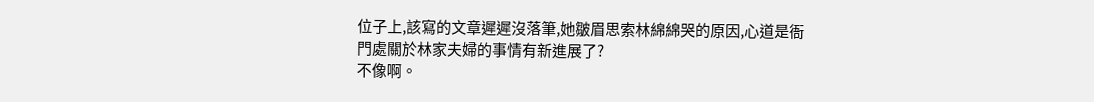位子上,該寫的文章遲遲沒落筆,她皺眉思索林綿綿哭的原因,心道是衙門處關於林家夫婦的事情有新進展了?
不像啊。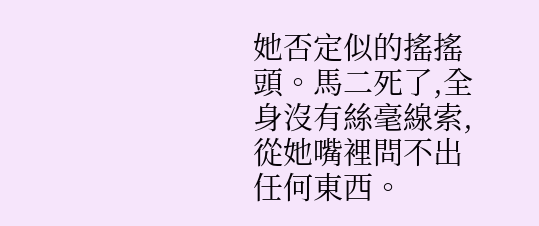她否定似的搖搖頭。馬二死了,全身沒有絲毫線索,從她嘴裡問不出任何東西。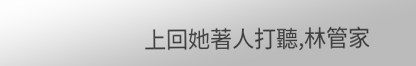上回她著人打聽,林管家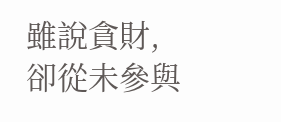雖說貪財,卻從未參與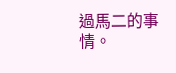過馬二的事情。